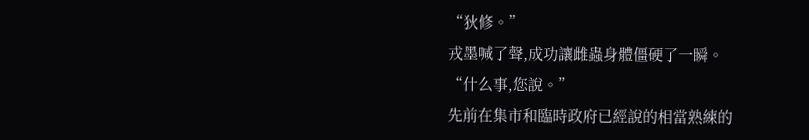“狄修。”
戎墨喊了聲,成功讓雌蟲身體僵硬了一瞬。
“什么事,您說。”
先前在集市和臨時政府已經說的相當熟練的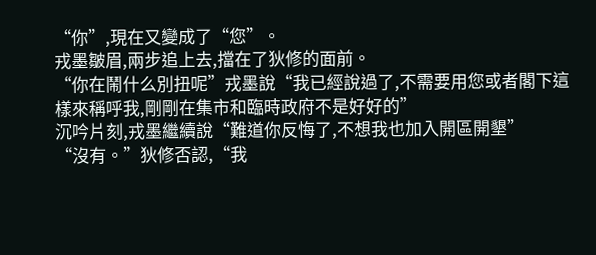“你”,現在又變成了“您”。
戎墨皺眉,兩步追上去,擋在了狄修的面前。
“你在鬧什么別扭呢”戎墨說“我已經說過了,不需要用您或者閣下這樣來稱呼我,剛剛在集市和臨時政府不是好好的”
沉吟片刻,戎墨繼續說“難道你反悔了,不想我也加入開區開墾”
“沒有。”狄修否認,“我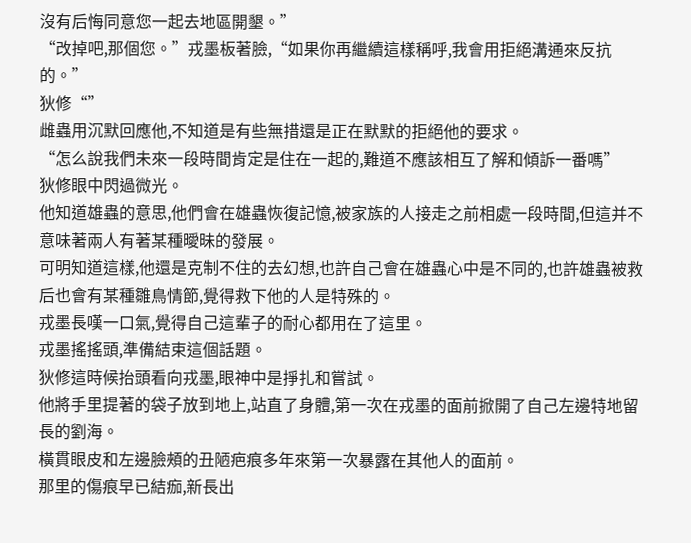沒有后悔同意您一起去地區開墾。”
“改掉吧,那個您。”戎墨板著臉,“如果你再繼續這樣稱呼,我會用拒絕溝通來反抗的。”
狄修“”
雌蟲用沉默回應他,不知道是有些無措還是正在默默的拒絕他的要求。
“怎么說我們未來一段時間肯定是住在一起的,難道不應該相互了解和傾訴一番嗎”
狄修眼中閃過微光。
他知道雄蟲的意思,他們會在雄蟲恢復記憶,被家族的人接走之前相處一段時間,但這并不意味著兩人有著某種曖昧的發展。
可明知道這樣,他還是克制不住的去幻想,也許自己會在雄蟲心中是不同的,也許雄蟲被救后也會有某種雛鳥情節,覺得救下他的人是特殊的。
戎墨長嘆一口氣,覺得自己這輩子的耐心都用在了這里。
戎墨搖搖頭,準備結束這個話題。
狄修這時候抬頭看向戎墨,眼神中是掙扎和嘗試。
他將手里提著的袋子放到地上,站直了身體,第一次在戎墨的面前掀開了自己左邊特地留長的劉海。
橫貫眼皮和左邊臉頰的丑陋疤痕多年來第一次暴露在其他人的面前。
那里的傷痕早已結痂,新長出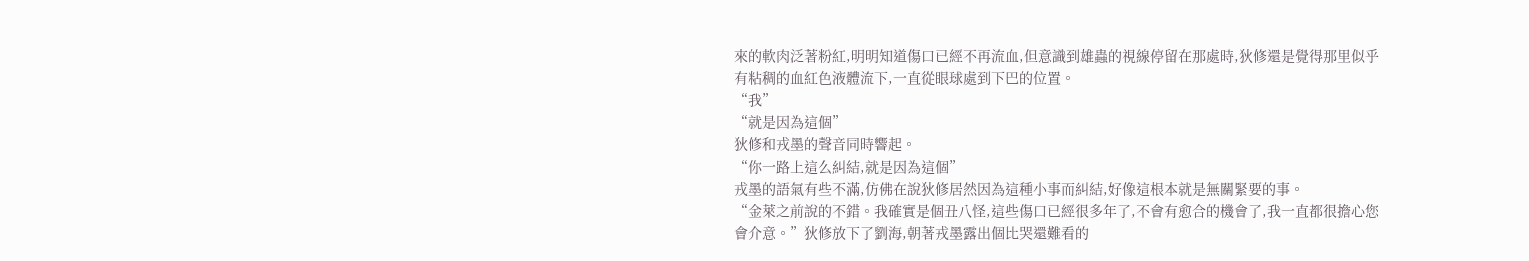來的軟肉泛著粉紅,明明知道傷口已經不再流血,但意識到雄蟲的視線停留在那處時,狄修還是覺得那里似乎有粘稠的血紅色液體流下,一直從眼球處到下巴的位置。
“我”
“就是因為這個”
狄修和戎墨的聲音同時響起。
“你一路上這么糾結,就是因為這個”
戎墨的語氣有些不滿,仿佛在說狄修居然因為這種小事而糾結,好像這根本就是無關緊要的事。
“金萊之前說的不錯。我確實是個丑八怪,這些傷口已經很多年了,不會有愈合的機會了,我一直都很擔心您會介意。”狄修放下了劉海,朝著戎墨露出個比哭還難看的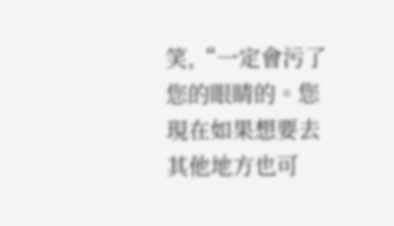笑,“一定會污了您的眼睛的。您現在如果想要去其他地方也可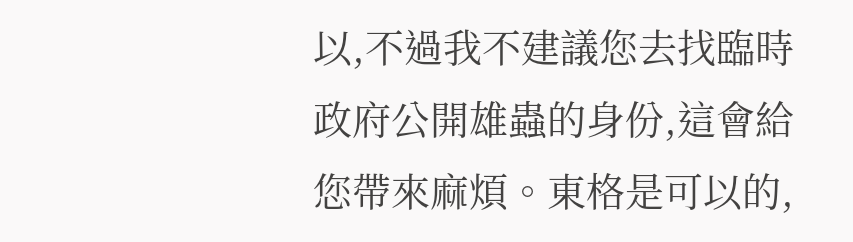以,不過我不建議您去找臨時政府公開雄蟲的身份,這會給您帶來麻煩。東格是可以的,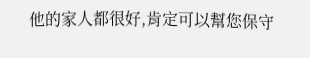他的家人都很好,肯定可以幫您保守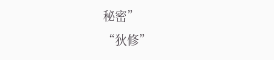秘密”
“狄修”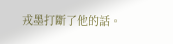戎墨打斷了他的話。